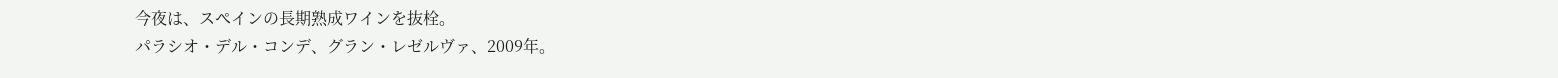今夜は、スぺインの長期熟成ワインを抜栓。
パラシオ・デル・コンデ、グラン・レゼルヴァ、2009年。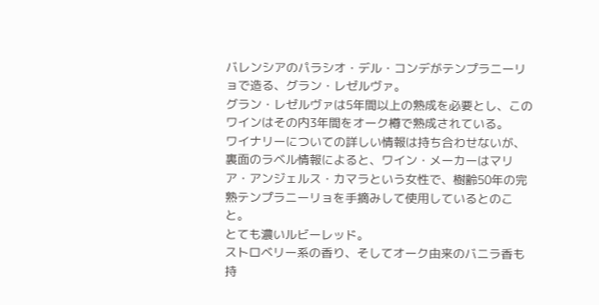バレンシアのパラシオ・デル・コンデがテンプラニーリョで造る、グラン・レゼルヴァ。
グラン・レゼルヴァは5年間以上の熟成を必要とし、このワインはその内3年間をオーク樽で熟成されている。
ワイナリーについての詳しい情報は持ち合わせないが、裏面のラベル情報によると、ワイン・メーカーはマリア・アンジェルス・カマラという女性で、樹齢50年の完熟テンプラニーリョを手摘みして使用しているとのこと。
とても濃いルビーレッド。
ストロベリー系の香り、そしてオーク由来のバニラ香も持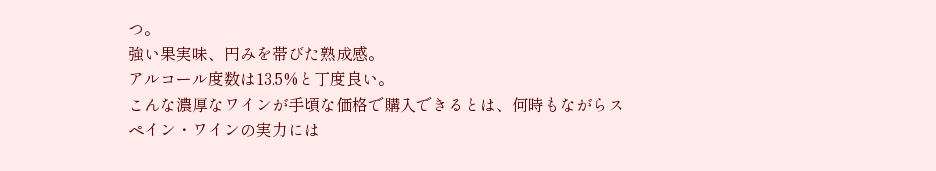つ。
強い果実味、円みを帯びた熟成感。
アルコール度数は13.5%と丁度良い。
こんな濃厚なワインが手頃な価格で購入できるとは、何時もながらスペイン・ワインの実力には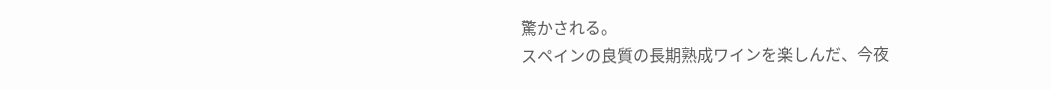驚かされる。
スペインの良質の長期熟成ワインを楽しんだ、今夜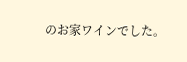のお家ワインでした。